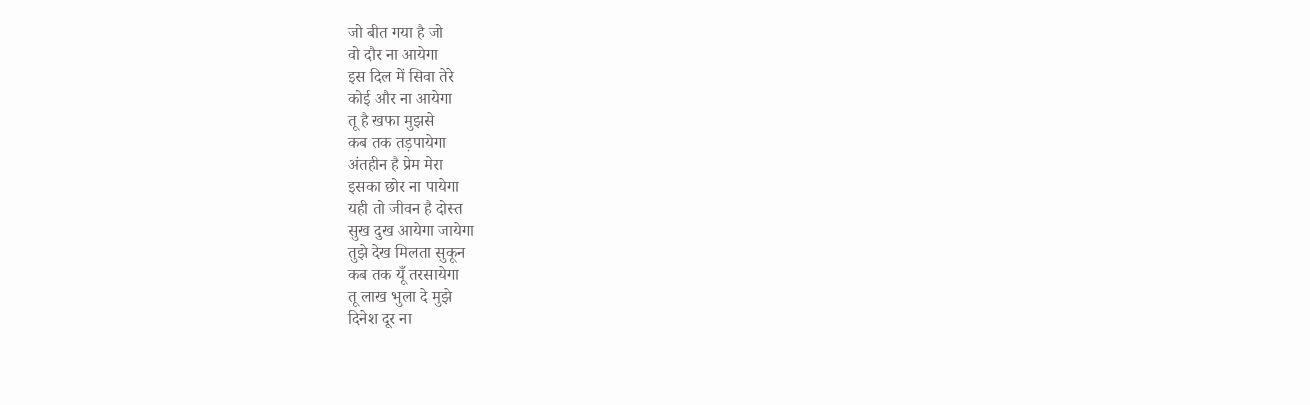जो बीत गया है जो
वो दौर ना आयेगा
इस दिल में सिवा तेरे
कोई और ना आयेगा
तू है खफा मुझसे
कब तक तड़पायेगा
अंतहीन है प्रेम मेरा
इसका छोर ना पायेगा
यही तो जीवन है दोस्त
सुख दुख आयेगा जायेगा
तुझे देख मिलता सुकून
कब तक यूँ तरसायेगा
तू लाख भुला दे मुझे
दिनेश दूर ना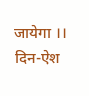जायेगा ।।
दिन-ऐश